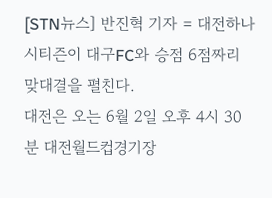[STN뉴스] 반진혁 기자 = 대전하나시티즌이 대구FC와 승점 6점짜리 맞대결을 펼친다.
대전은 오는 6월 2일 오후 4시 30분 대전월드컵경기장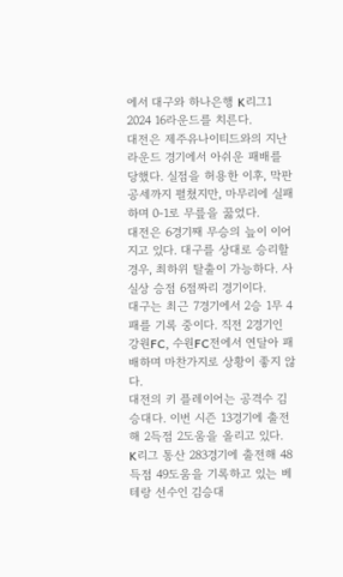에서 대구와 하나은행 K리그1 2024 16라운드를 치른다.
대전은 제주유나이티드와의 지난 라운드 경기에서 아쉬운 패배를 당했다. 실점을 허용한 이후, 막판 공세까지 펼쳤지만, 마무리에 실패하며 0-1로 무릎을 꿇었다.
대전은 6경기째 무승의 늪이 이어지고 있다. 대구를 상대로 승리할 경우, 최하위 탈출이 가능하다. 사실상 승점 6점짜리 경기이다.
대구는 최근 7경기에서 2승 1무 4패를 기록 중이다. 직전 2경기인 강원FC, 수원FC전에서 연달아 패배하며 마찬가지로 상황이 좋지 않다.
대전의 키 플레이어는 공격수 김승대다. 이번 시즌 13경기에 출전해 2득점 2도움을 올리고 있다.
K리그 통산 283경기에 출전해 48득점 49도움을 기록하고 있는 베테랑 선수인 김승대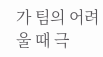가 팀의 어려울 때 극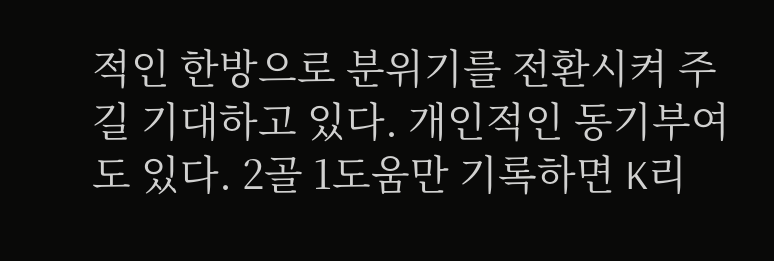적인 한방으로 분위기를 전환시켜 주길 기대하고 있다. 개인적인 동기부여도 있다. 2골 1도움만 기록하면 K리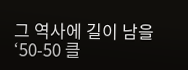그 역사에 길이 남을 ‘50-50 클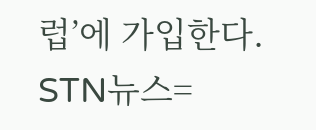럽’에 가입한다.
STN뉴스=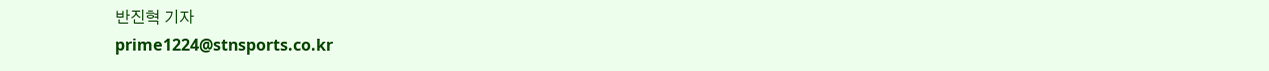반진혁 기자
prime1224@stnsports.co.kr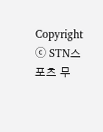Copyright ⓒ STN스포츠 무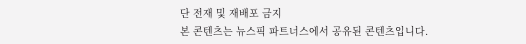단 전재 및 재배포 금지
본 콘텐츠는 뉴스픽 파트너스에서 공유된 콘텐츠입니다.